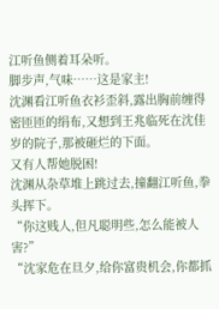江听鱼侧着耳朵听。
脚步声,气味……这是家主!
沈渊看江听鱼衣衫歪斜,露出胸前缠得密匝匝的绢布,又想到王兆临死在沈佳岁的院子,那被砸烂的下面。
又有人帮她脱困!
沈渊从杂草堆上跳过去,撞翻江听鱼,拳头挥下。
“你这贱人,但凡聪明些,怎么能被人害?”
“沈家危在旦夕,给你富贵机会,你都抓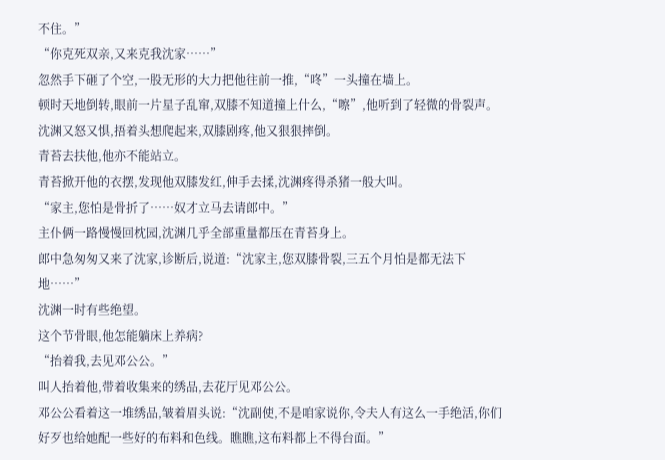不住。”
“你克死双亲,又来克我沈家……”
忽然手下砸了个空,一股无形的大力把他往前一推,“咚”一头撞在墙上。
顿时天地倒转,眼前一片星子乱窜,双膝不知道撞上什么,“嚓”,他听到了轻微的骨裂声。
沈渊又怒又惧,捂着头想爬起来,双膝剧疼,他又狠狠摔倒。
青苔去扶他,他亦不能站立。
青苔掀开他的衣摆,发现他双膝发红,伸手去揉,沈渊疼得杀猪一般大叫。
“家主,您怕是骨折了……奴才立马去请郎中。”
主仆俩一路慢慢回枕园,沈渊几乎全部重量都压在青苔身上。
郎中急匆匆又来了沈家,诊断后,说道:“沈家主,您双膝骨裂,三五个月怕是都无法下地……”
沈渊一时有些绝望。
这个节骨眼,他怎能躺床上养病?
“抬着我,去见邓公公。”
叫人抬着他,带着收集来的绣品,去花厅见邓公公。
邓公公看着这一堆绣品,皱着眉头说:“沈副使,不是咱家说你,令夫人有这么一手绝活,你们好歹也给她配一些好的布料和色线。瞧瞧,这布料都上不得台面。”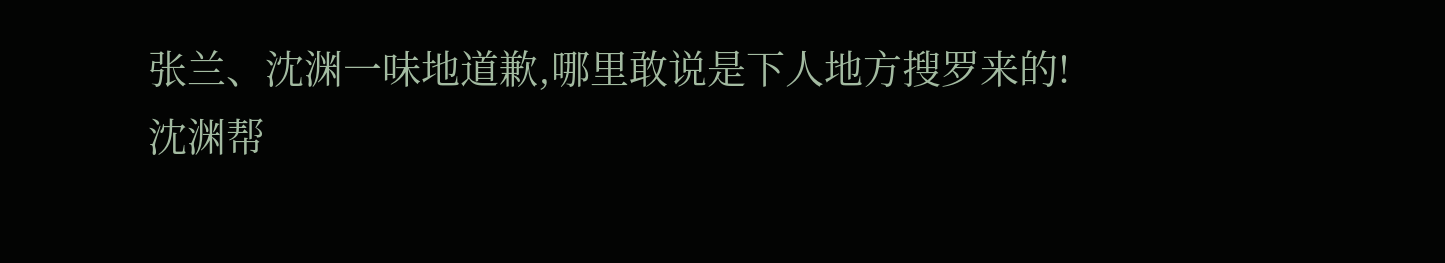张兰、沈渊一味地道歉,哪里敢说是下人地方搜罗来的!
沈渊帮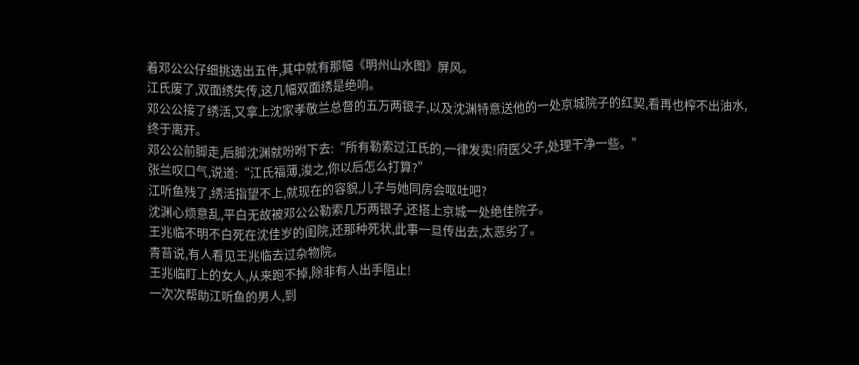着邓公公仔细挑选出五件,其中就有那幅《明州山水图》屏风。
江氏废了,双面绣失传,这几幅双面绣是绝响。
邓公公接了绣活,又拿上沈家孝敬兰总督的五万两银子,以及沈渊特意送他的一处京城院子的红契,看再也榨不出油水,终于离开。
邓公公前脚走,后脚沈渊就吩咐下去:“所有勒索过江氏的,一律发卖!府医父子,处理干净一些。”
张兰叹口气,说道:“江氏福薄,浚之,你以后怎么打算?”
江听鱼残了,绣活指望不上,就现在的容貌,儿子与她同房会呕吐吧?
沈渊心烦意乱,平白无故被邓公公勒索几万两银子,还搭上京城一处绝佳院子。
王兆临不明不白死在沈佳岁的闺院,还那种死状,此事一旦传出去,太恶劣了。
青苔说,有人看见王兆临去过杂物院。
王兆临盯上的女人,从来跑不掉,除非有人出手阻止!
一次次帮助江听鱼的男人,到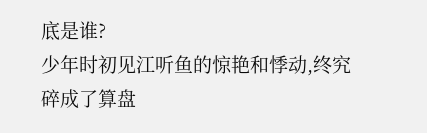底是谁?
少年时初见江听鱼的惊艳和悸动,终究碎成了算盘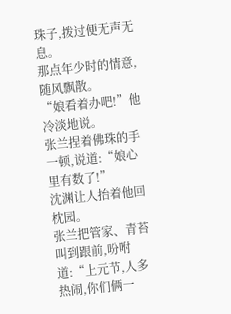珠子,拨过便无声无息。
那点年少时的情意,随风飘散。
“娘看着办吧!”他冷淡地说。
张兰捏着佛珠的手一顿,说道:“娘心里有数了!”
沈渊让人抬着他回枕园。
张兰把管家、青苔叫到跟前,吩咐道:“上元节,人多热闹,你们俩一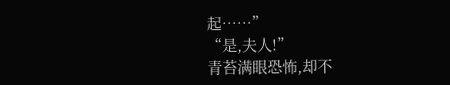起……”
“是,夫人!”
青苔满眼恐怖,却不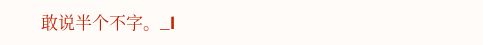敢说半个不字。_l